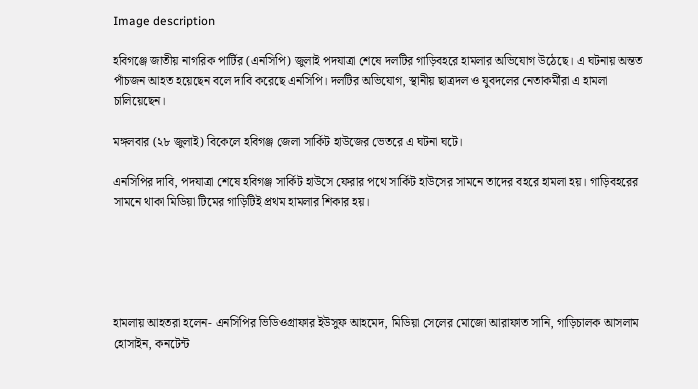Image description

হবিগঞ্জে জাতীয় নাগরিক পার্টির (এনসিপি) জুলাই পদযাত্রা শেষে দলটির গাড়িবহরে হামলার অভিযোগ উঠেছে। এ ঘটনায় অন্তত পাঁচজন আহত হয়েছেন বলে দাবি করেছে এনসিপি। দলটির অভিযোগ, স্থানীয় ছাত্রদল ও যুবদলের নেতাকর্মীরা এ হামলা চালিয়েছেন।

মঙ্গলবার (২৮ জুলাই) বিকেলে হবিগঞ্জ জেলা সার্কিট হাউজের ভেতরে এ ঘটনা ঘটে।

এনসিপির দাবি, পদযাত্রা শেষে হবিগঞ্জ সার্কিট হাউসে ফেরার পথে সার্কিট হাউসের সামনে তাদের বহরে হামলা হয়। গাড়িবহরের সামনে থাকা মিডিয়া টিমের গাড়িটিই প্রথম হামলার শিকার হয়।





হামলায় আহতরা হলেন- এনসিপির ভিডিওগ্রাফার ইউসুফ আহমেদ, মিডিয়া সেলের মোজো আরাফাত সানি, গাড়িচালক আসলাম হোসাইন, কনটেন্ট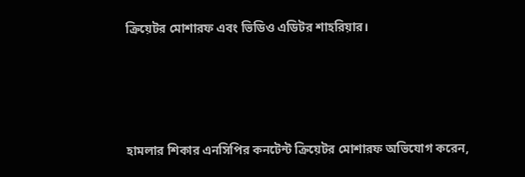ক্রিয়েটর মোশারফ এবং ভিডিও এডিটর শাহরিয়ার।




হামলার শিকার এনসিপির কনটেন্ট ক্রিয়েটর মোশারফ অভিযোগ করেন,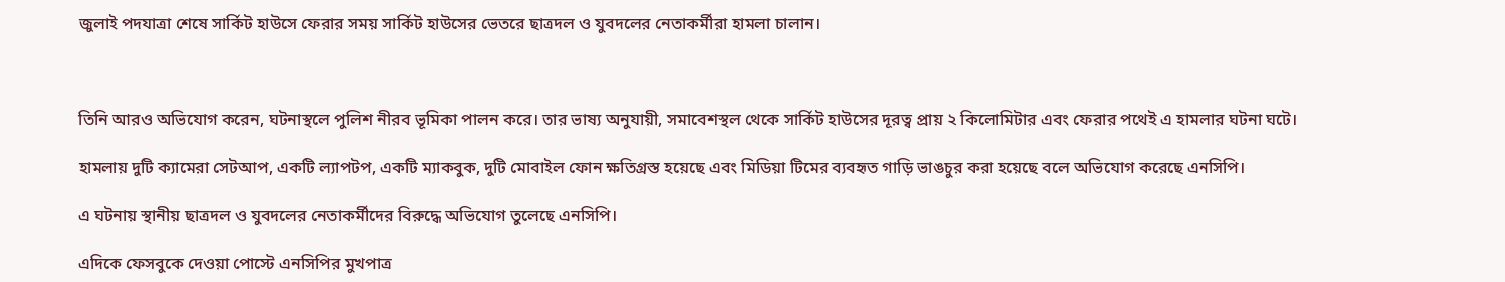জুলাই পদযাত্রা শেষে সার্কিট হাউসে ফেরার সময় সার্কিট হাউসের ভেতরে ছাত্রদল ও যুবদলের নেতাকর্মীরা হামলা চালান।



তিনি আরও অভিযোগ করেন, ঘটনাস্থলে পুলিশ নীরব ভূমিকা পালন করে। তার ভাষ্য অনুযায়ী, সমাবেশস্থল থেকে সার্কিট হাউসের দূরত্ব প্রায় ২ কিলোমিটার এবং ফেরার পথেই এ হামলার ঘটনা ঘটে।

হামলায় দুটি ক্যামেরা সেটআপ, একটি ল্যাপটপ, একটি ম্যাকবুক, দুটি মোবাইল ফোন ক্ষতিগ্রস্ত হয়েছে এবং মিডিয়া টিমের ব্যবহৃত গাড়ি ভাঙচুর করা হয়েছে বলে অভিযোগ করেছে এনসিপি।

এ ঘটনায় স্থানীয় ছাত্রদল ও যুবদলের নেতাকর্মীদের বিরুদ্ধে অভিযোগ তুলেছে এনসিপি।

এদিকে ফেসবুকে দেওয়া পোস্টে এনসিপির মুখপাত্র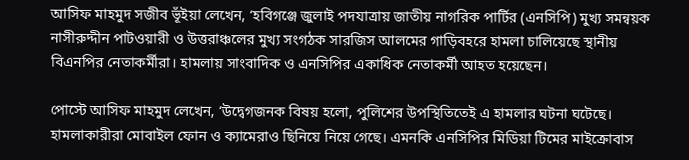আসিফ মাহমুদ সজীব ভূঁইয়া লেখেন, ‘হবিগঞ্জে জুলাই পদযাত্রায় জাতীয় নাগরিক পার্টির (এনসিপি) মুখ্য সমন্বয়ক নাসীরুদ্দীন পাটওয়ারী ও উত্তরাঞ্চলের মুখ্য সংগঠক সারজিস আলমের গাড়িবহরে হামলা চালিয়েছে স্থানীয় বিএনপির নেতাকর্মীরা। হামলায় সাংবাদিক ও এনসিপির একাধিক নেতাকর্মী আহত হয়েছেন।

পোস্টে আসিফ মাহমুদ লেখেন, ‘উদ্বেগজনক বিষয় হলো, পুলিশের উপস্থিতিতেই এ হামলার ঘটনা ঘটেছে। হামলাকারীরা মোবাইল ফোন ও ক্যামেরাও ছিনিয়ে নিয়ে গেছে। এমনকি এনসিপির মিডিয়া টিমের মাইক্রোবাস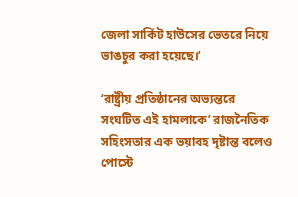জেলা সার্কিট হাউসের ভেতরে নিয়ে ভাঙচুর করা হয়েছে।’

‘রাষ্ট্রীয় প্রতিষ্ঠানের অভ্যন্তরে সংঘটিত এই হামলাকে’ রাজনৈতিক সহিংসতার এক ভয়াবহ দৃষ্টান্ত বলেও পোস্টে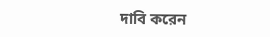দাবি করেন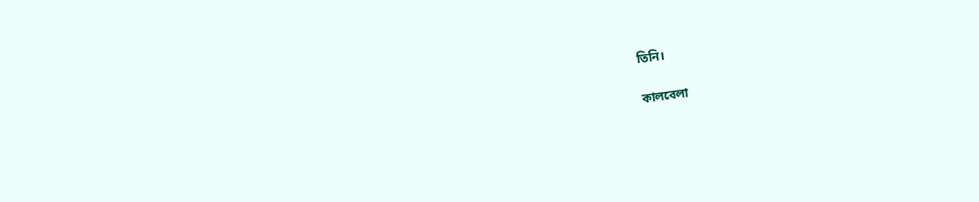তিনি।

কালবেলা